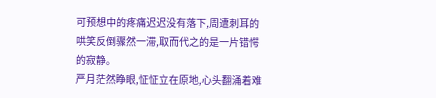可预想中的疼痛迟迟没有落下,周遭刺耳的哄笑反倒骤然一滞,取而代之的是一片错愕的寂静。
严月茫然睁眼,怔怔立在原地,心头翻涌着难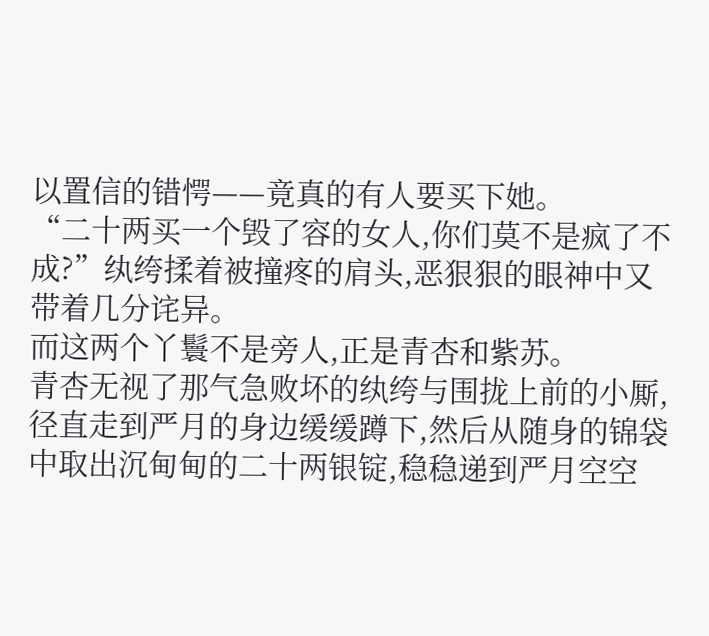以置信的错愕——竟真的有人要买下她。
“二十两买一个毁了容的女人,你们莫不是疯了不成?”纨绔揉着被撞疼的肩头,恶狠狠的眼神中又带着几分诧异。
而这两个丫鬟不是旁人,正是青杏和紫苏。
青杏无视了那气急败坏的纨绔与围拢上前的小厮,径直走到严月的身边缓缓蹲下,然后从随身的锦袋中取出沉甸甸的二十两银锭,稳稳递到严月空空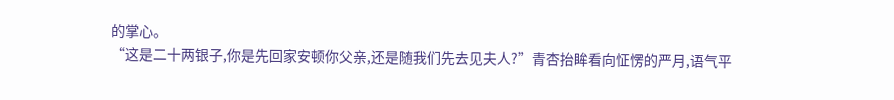的掌心。
“这是二十两银子,你是先回家安顿你父亲,还是随我们先去见夫人?”青杏抬眸看向怔愣的严月,语气平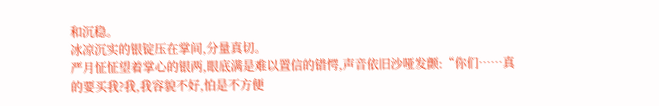和沉稳。
冰凉沉实的银锭压在掌间,分量真切。
严月怔怔望着掌心的银两,眼底满是难以置信的错愕,声音依旧沙哑发颤:“你们……真的要买我?我,我容貌不好,怕是不方便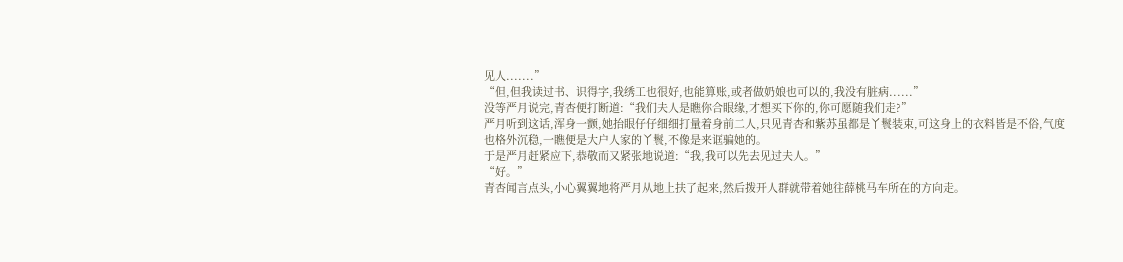见人.......”
“但,但我读过书、识得字,我绣工也很好,也能算账,或者做奶娘也可以的,我没有脏病......”
没等严月说完,青杏便打断道:“我们夫人是瞧你合眼缘,才想买下你的,你可愿随我们走?”
严月听到这话,浑身一颤,她抬眼仔仔细细打量着身前二人,只见青杏和紫苏虽都是丫鬟装束,可这身上的衣料皆是不俗,气度也格外沉稳,一瞧便是大户人家的丫鬟,不像是来诓骗她的。
于是严月赶紧应下,恭敬而又紧张地说道:“我,我可以先去见过夫人。”
“好。”
青杏闻言点头,小心翼翼地将严月从地上扶了起来,然后拨开人群就带着她往薛桃马车所在的方向走。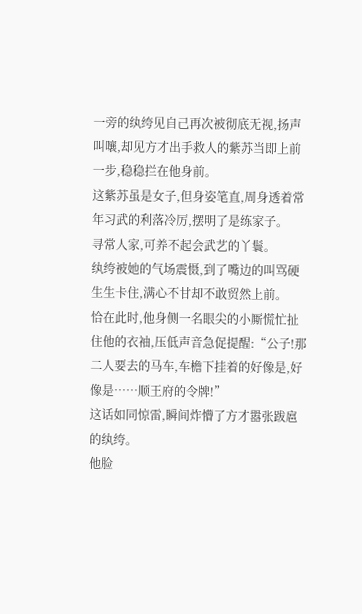一旁的纨绔见自己再次被彻底无视,扬声叫嚷,却见方才出手救人的紫苏当即上前一步,稳稳拦在他身前。
这紫苏虽是女子,但身姿笔直,周身透着常年习武的利落冷厉,摆明了是练家子。
寻常人家,可养不起会武艺的丫鬟。
纨绔被她的气场震慑,到了嘴边的叫骂硬生生卡住,满心不甘却不敢贸然上前。
恰在此时,他身侧一名眼尖的小厮慌忙扯住他的衣袖,压低声音急促提醒:“公子!那二人要去的马车,车檐下挂着的好像是,好像是……顺王府的令牌!”
这话如同惊雷,瞬间炸懵了方才嚣张跋扈的纨绔。
他脸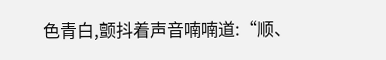色青白,颤抖着声音喃喃道:“顺、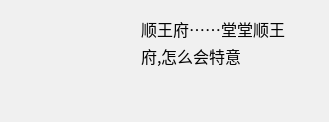顺王府……堂堂顺王府,怎么会特意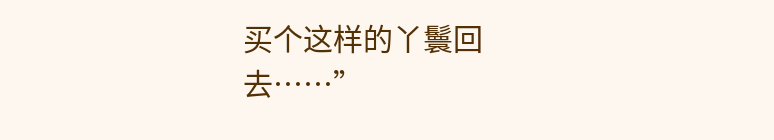买个这样的丫鬟回去……”